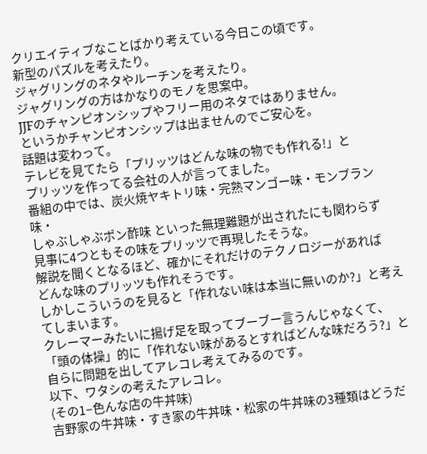クリエイティブなことばかり考えている今日この頃です。
新型のパズルを考えたり。
ジャグリングのネタやルーチンを考えたり。
ジャグリングの方はかなりのモノを思案中。
JJFのチャンピオンシップやフリー用のネタではありません。
というかチャンピオンシップは出ませんのでご安心を。
話題は変わって。
テレビを見てたら「プリッツはどんな味の物でも作れる!」と
プリッツを作ってる会社の人が言ってました。
番組の中では、炭火焼ヤキトリ味・完熟マンゴー味・モンブラン味・
しゃぶしゃぶポン酢味 といった無理難題が出されたにも関わらず
見事に4つともその味をプリッツで再現したそうな。
解説を聞くとなるほど、確かにそれだけのテクノロジーがあれば
どんな味のプリッツも作れそうです。
しかしこういうのを見ると「作れない味は本当に無いのか?」と考えてしまいます。
クレーマーみたいに揚げ足を取ってブーブー言うんじゃなくて、
「頭の体操」的に「作れない味があるとすればどんな味だろう?」と
自らに問題を出してアレコレ考えてみるのです。
以下、ワタシの考えたアレコレ。
(その1−色んな店の牛丼味)
吉野家の牛丼味・すき家の牛丼味・松家の牛丼味の3種類はどうだ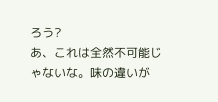ろう?
あ、これは全然不可能じゃないな。味の違いが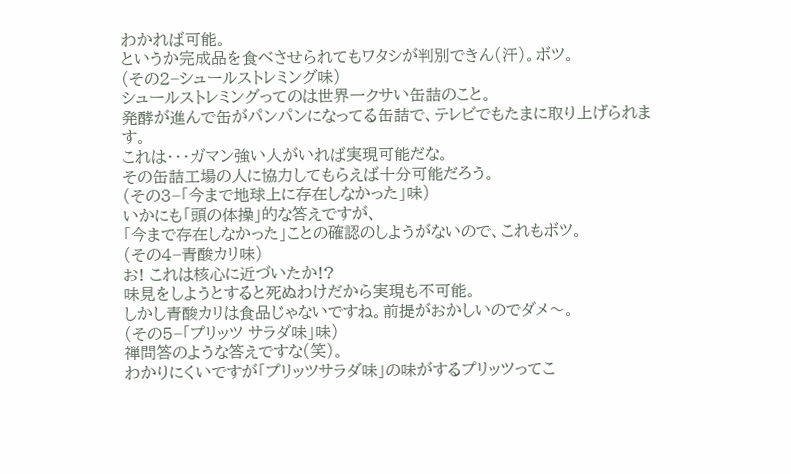わかれば可能。
というか完成品を食べさせられてもワタシが判別できん(汗)。ボツ。
(その2−シュールストレミング味)
シュールストレミングってのは世界一クサい缶詰のこと。
発酵が進んで缶がパンパンになってる缶詰で、テレビでもたまに取り上げられます。
これは・・・ガマン強い人がいれば実現可能だな。
その缶詰工場の人に協力してもらえば十分可能だろう。
(その3−「今まで地球上に存在しなかった」味)
いかにも「頭の体操」的な答えですが、
「今まで存在しなかった」ことの確認のしようがないので、これもボツ。
(その4−青酸カリ味)
お! これは核心に近づいたか!?
味見をしようとすると死ぬわけだから実現も不可能。
しかし青酸カリは食品じゃないですね。前提がおかしいのでダメ〜。
(その5−「プリッツ サラダ味」味)
禅問答のような答えですな(笑)。
わかりにくいですが「プリッツサラダ味」の味がするプリッツってこ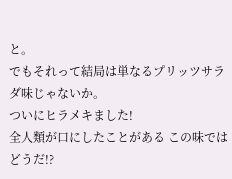と。
でもそれって結局は単なるプリッツサラダ味じゃないか。
ついにヒラメキました!
全人類が口にしたことがある この味ではどうだ!?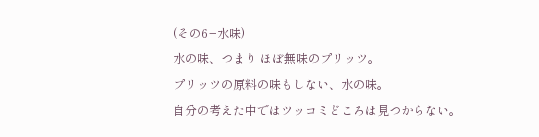(その6−水味)
水の味、つまり ほぼ無味のプリッツ。
プリッツの原料の味もしない、水の味。
自分の考えた中ではツッコミどころは見つからない。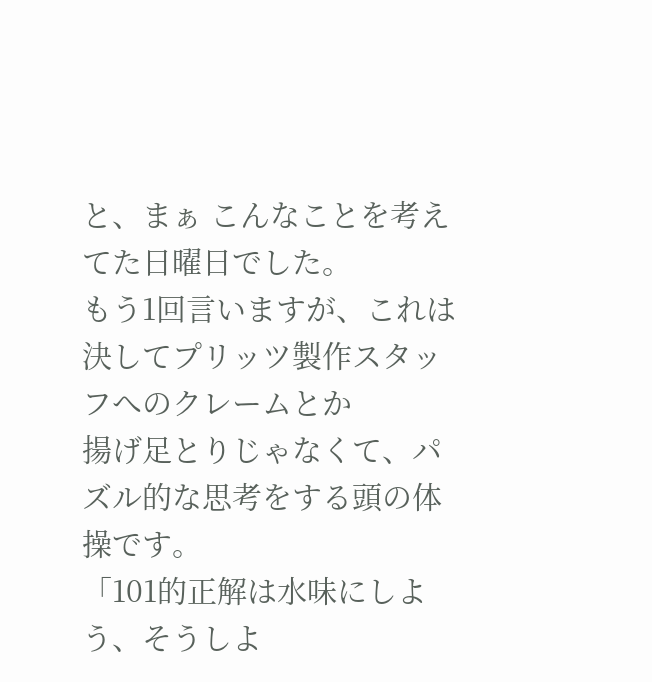と、まぁ こんなことを考えてた日曜日でした。
もう1回言いますが、これは決してプリッツ製作スタッフへのクレームとか
揚げ足とりじゃなくて、パズル的な思考をする頭の体操です。
「101的正解は水味にしよう、そうしよ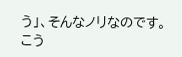う」、そんなノリなのです。
こう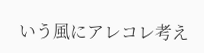いう風にアレコレ考え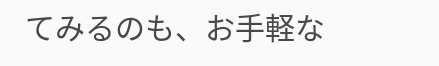てみるのも、お手軽な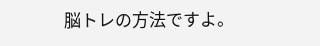脳トレの方法ですよ。